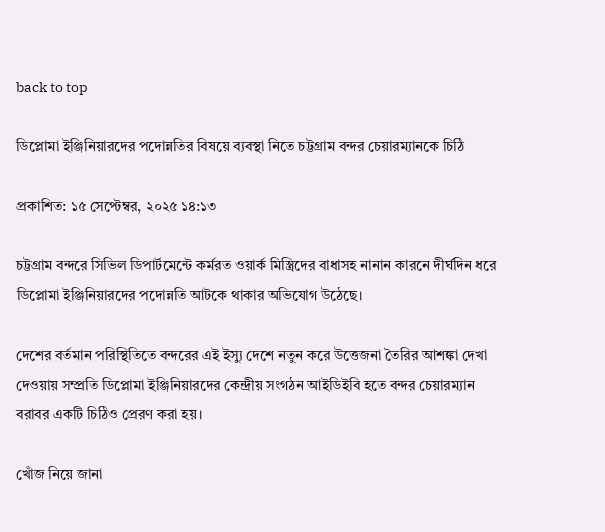back to top

ডিপ্লোমা ইঞ্জিনিয়ারদের পদোন্নতির বিষয়ে ব্যবস্থা নিতে চট্টগ্রাম বন্দর চেয়ারম্যানকে চিঠি

প্রকাশিত: ১৫ সেপ্টেম্বর, ২০২৫ ১৪:১৩

চট্টগ্রাম বন্দরে সিভিল ডিপার্টমেন্টে কর্মরত ওয়ার্ক মিস্ত্রিদের বাধাসহ নানান কারনে দীর্ঘদিন ধরে ডিপ্লোমা ইঞ্জিনিয়ারদের পদোন্নতি আটকে থাকার অভিযোগ উঠেছে।

দেশের বর্তমান পরিস্থিতিতে বন্দরের এই ইস্যু দেশে নতুন করে উত্তেজনা তৈরির আশঙ্কা দেখা দেওয়ায় সম্প্রতি ডিপ্লোমা ইঞ্জিনিয়ারদের কেন্দ্রীয় সংগঠন আইডিইবি হতে বন্দর চেয়ারম্যান বরাবর একটি চিঠিও প্রেরণ করা হয়।

খোঁজ নিয়ে জানা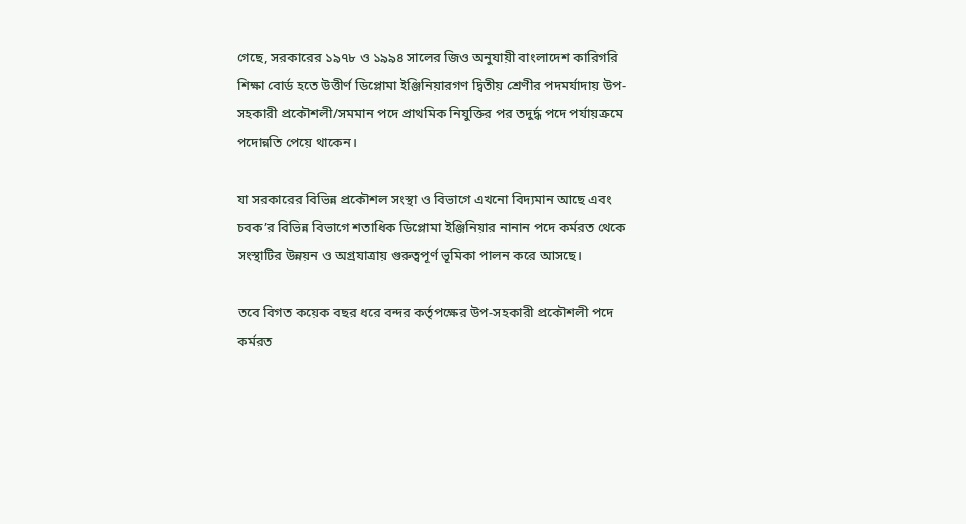গেছে, সরকারের ১৯৭৮ ও ১৯৯৪ সালের জিও অনুযায়ী বাংলাদেশ কারিগরি শিক্ষা বোর্ড হতে উত্তীর্ণ ডিপ্লোমা ইঞ্জিনিয়ারগণ দ্বিতীয় শ্রেণীর পদমর্যাদায় উপ-সহকারী প্রকৌশলী/সমমান পদে প্রাথমিক নিযুক্তির পর তদুর্দ্ধ পদে পর্যায়ক্রমে পদোন্নতি পেয়ে থাকেন।

যা সরকারের বিভিন্ন প্রকৌশল সংস্থা ও বিভাগে এখনো বিদ্যমান আছে এবং চবক’র বিভিন্ন বিভাগে শতাধিক ডিপ্লোমা ইঞ্জিনিয়ার নানান পদে কর্মরত থেকে সংস্থাটির উন্নয়ন ও অগ্রযাত্রায় গুরুত্বপূর্ণ ভূমিকা পালন করে আসছে।

তবে বিগত কয়েক বছর ধরে বন্দর কর্তৃপক্ষের উপ-সহকারী প্রকৌশলী পদে কর্মরত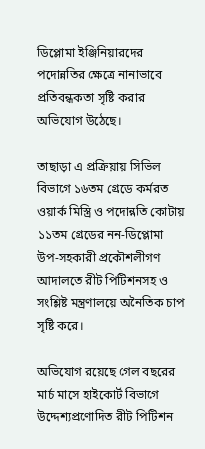ডিপ্লোমা ইঞ্জিনিয়ারদের পদোন্নতির ক্ষেত্রে নানাভাবে প্রতিবন্ধকতা সৃষ্টি করার অভিযোগ উঠেছে।

তাছাড়া এ প্রক্রিয়ায় সিভিল বিভাগে ১৬তম গ্রেডে কর্মরত ওয়ার্ক মিস্ত্রি ও পদোন্নতি কোটায় ১১তম গ্রেডের নন-ডিপ্লোমা উপ-সহকারী প্রকৌশলীগণ আদালতে রীট পিটিশনসহ ও সংশ্লিষ্ট মন্ত্রণালয়ে অনৈতিক চাপ সৃষ্টি করে।

অভিযোগ রয়েছে গেল বছরের মার্চ মাসে হাইকোর্ট বিভাগে উদ্দেশ্যপ্রণোদিত রীট পিটিশন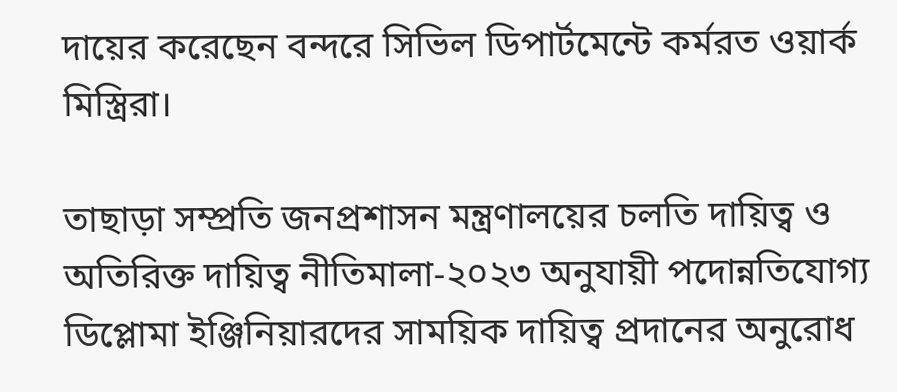দায়ের করেছেন বন্দরে সিভিল ডিপার্টমেন্টে কর্মরত ওয়ার্ক মিস্ত্রিরা।

তাছাড়া সম্প্রতি জনপ্রশাসন মন্ত্রণালয়ের চলতি দায়িত্ব ও অতিরিক্ত দায়িত্ব নীতিমালা-২০২৩ অনুযায়ী পদোন্নতিযোগ্য ডিপ্লোমা ইঞ্জিনিয়ারদের সাময়িক দায়িত্ব প্রদানের অনুরোধ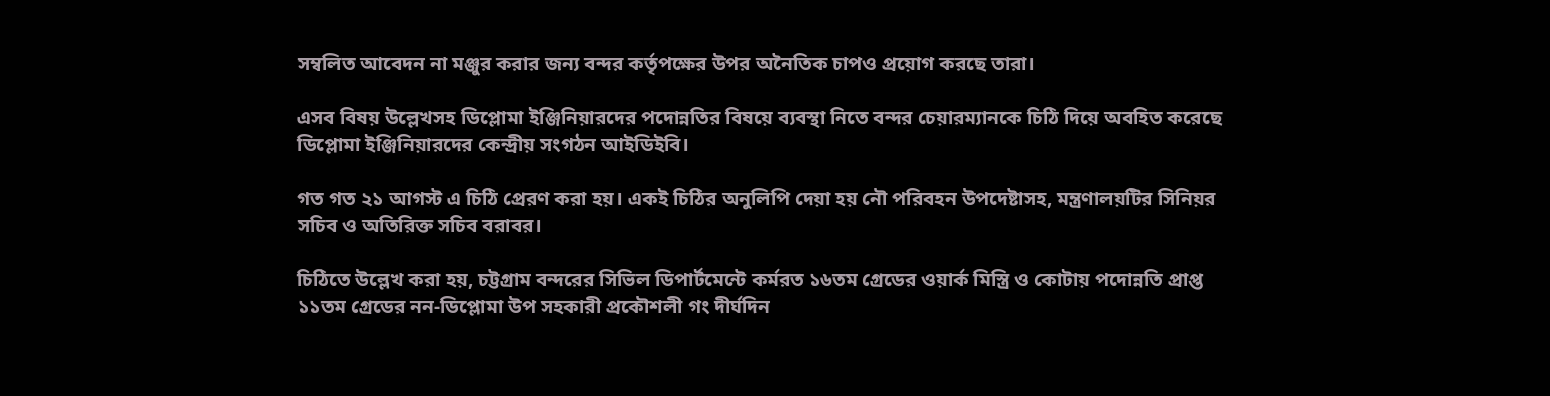সম্বলিত আবেদন না মঞ্জুর করার জন্য বন্দর কর্তৃপক্ষের উপর অনৈতিক চাপও প্রয়োগ করছে তারা।

এসব বিষয় উল্লেখসহ ডিপ্লোমা ইঞ্জিনিয়ারদের পদোন্নতির বিষয়ে ব্যবস্থা নিতে বন্দর চেয়ারম্যানকে চিঠি দিয়ে অবহিত করেছে ডিপ্লোমা ইঞ্জিনিয়ারদের কেন্দ্রীয় সংগঠন আইডিইবি।

গত গত ২১ আগস্ট এ চিঠি প্রেরণ করা হয়। একই চিঠির অনুলিপি দেয়া হয় নৌ পরিবহন উপদেষ্টাসহ, মন্ত্রণালয়টির সিনিয়র সচিব ও অতিরিক্ত সচিব বরাবর।

চিঠিতে উল্লেখ করা হয়, চট্টগ্রাম বন্দরের সিভিল ডিপার্টমেন্টে কর্মরত ১৬তম গ্রেডের ওয়ার্ক মিস্ত্রি ও কোটায় পদোন্নতি প্রাপ্ত ১১তম গ্রেডের নন-ডিপ্লোমা উপ সহকারী প্রকৌশলী গং দীর্ঘদিন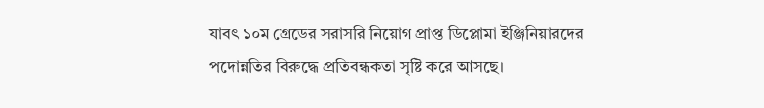যাবৎ ১০ম গ্রেডের সরাসরি নিয়োগ প্রাপ্ত ডিপ্লোমা ইঞ্জিনিয়ারদের পদোন্নতির বিরুদ্ধে প্রতিবন্ধকতা সৃষ্টি করে আসছে।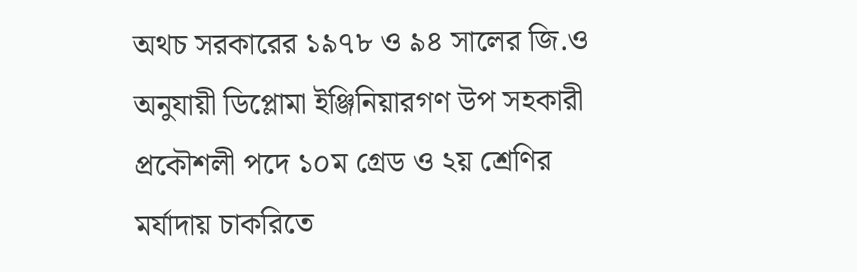অথচ সরকারের ১৯৭৮ ও ৯৪ সালের জি.ও অনুযায়ী ডিপ্লোমা ইঞ্জিনিয়ারগণ উপ সহকারী প্রকৌশলী পদে ১০ম গ্রেড ও ২য় শ্রেণির মর্যাদায় চাকরিতে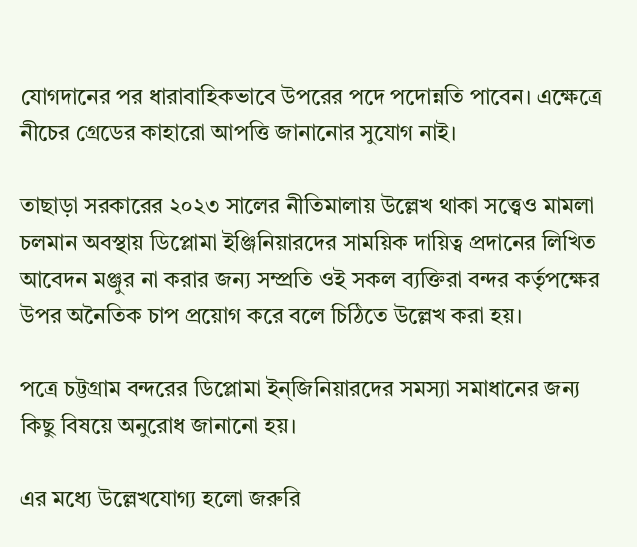যোগদানের পর ধারাবাহিকভাবে উপরের পদে পদোন্নতি পাবেন। এক্ষেত্রে নীচের গ্রেডের কাহারো আপত্তি জানানোর সুযোগ নাই।

তাছাড়া সরকারের ২০২৩ সালের নীতিমালায় উল্লেখ থাকা সত্ত্বেও মামলা চলমান অবস্থায় ডিপ্লোমা ইঞ্জিনিয়ারদের সাময়িক দায়িত্ব প্রদানের লিখিত আবেদন মঞ্জুর না করার জন্য সম্প্রতি ওই সকল ব্যক্তিরা বন্দর কর্তৃপক্ষের উপর অনৈতিক চাপ প্রয়োগ করে বলে চিঠিতে উল্লেখ করা হয়।

পত্রে চট্টগ্রাম বন্দরের ডিপ্লোমা ইন্জিনিয়ারদের সমস্যা সমাধানের জন্য কিছু বিষয়ে অনুরোধ জানানো হয়।

এর মধ্যে উল্লেখযোগ্য হলো জরুরি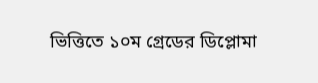ভিত্তিতে ১০ম গ্রেডের ডিপ্লোমা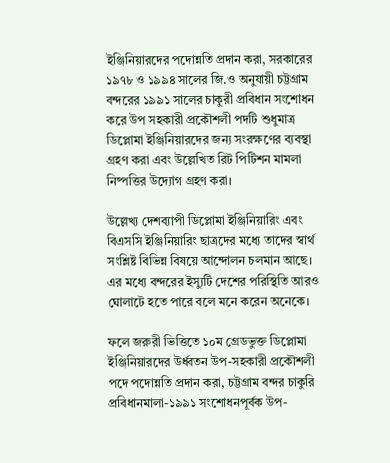ইঞ্জিনিয়ারদের পদোন্নতি প্রদান করা, সরকারের ১৯৭৮ ও ১৯৯৪ সালের জি.ও অনুযায়ী চট্টগ্রাম বন্দরের ১৯৯১ সালের চাকুরী প্রবিধান সংশোধন করে উপ সহকারী প্রকৌশলী পদটি শুধুমাত্র ডিপ্লোমা ইঞ্জিনিয়ারদের জন্য সংরক্ষণের ব্যবস্থা গ্রহণ করা এবং উল্লেখিত রিট পিটিশন মামলা নিষ্পত্তির উদ্যোগ গ্রহণ করা।

উল্লেখ্য দেশব্যাপী ডিপ্লোমা ইঞ্জিনিয়ারিং এবং বিএসসি ইঞ্জিনিয়ারিং ছাত্রদের মধ্যে তাদের স্বার্থ সংশ্লিষ্ট বিভিন্ন বিষয়ে আন্দোলন চলমান আছে। এর মধ্যে বন্দরের ইস্যুটি দেশের পরিস্থিতি আরও ঘোলাটে হতে পারে বলে মনে করেন অনেকে।

ফলে জরুরী ভিত্তিতে ১০ম গ্রেডভুক্ত ডিপ্লোমা ইঞ্জিনিয়ারদের উর্ধ্বতন উপ-সহকারী প্রকৌশলী পদে পদোন্নতি প্রদান করা, চট্টগ্রাম বন্দর চাকুরি প্রবিধানমালা-১৯৯১ সংশোধনপূর্বক উপ-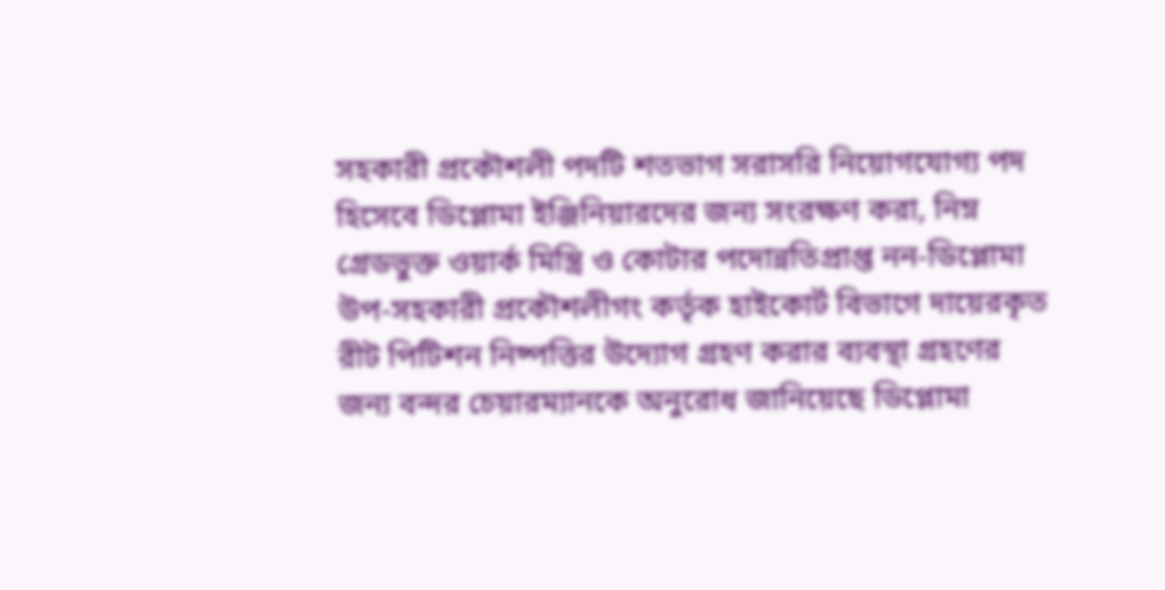সহকারী প্রকৌশলী পদটি শতভাগ সরাসরি নিয়োগযোগ্য পদ হিসেবে ডিপ্লোমা ইঞ্জিনিয়ারদের জন্য সংরক্ষণ করা, নিম্ন গ্রেডভুক্ত ওয়ার্ক মিস্ত্রি ও কোটার পদোন্নতিপ্রাপ্ত নন-ডিপ্লোমা উপ-সহকারী প্রকৌশলীগং কর্তৃক হাইকোর্ট বিভাগে দায়েরকৃত রীট পিটিশন নিষ্পত্তির উদ্যোগ গ্রহণ করার ব্যবস্থা গ্রহণের জন্য বন্দর চেয়ারম্যানকে অনুরোধ জানিয়েছে ডিপ্লোমা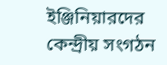ইঞ্জিনিয়ারদের কেন্দ্রীয় সংগঠন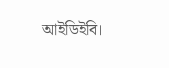আইডিইবি।